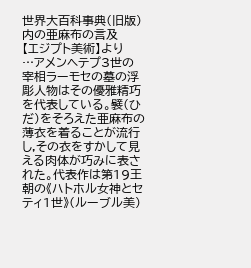世界大百科事典(旧版)内の亜麻布の言及
【エジプト美術】より
…アメンヘテプ3世の宰相ラーモセの墓の浮彫人物はその優雅精巧を代表している。襞(ひだ)をそろえた亜麻布の薄衣を着ることが流行し,その衣をすかして見える肉体が巧みに表された。代表作は第19王朝の《ハトホル女神とセティ1世》(ルーブル美)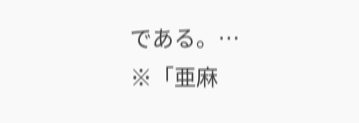である。…
※「亜麻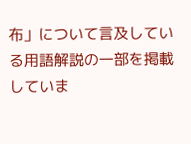布」について言及している用語解説の一部を掲載していま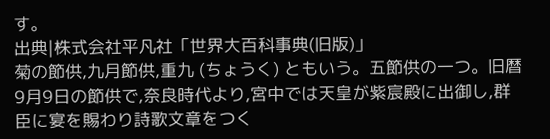す。
出典|株式会社平凡社「世界大百科事典(旧版)」
菊の節供,九月節供,重九 (ちょうく) ともいう。五節供の一つ。旧暦9月9日の節供で,奈良時代より,宮中では天皇が紫宸殿に出御し,群臣に宴を賜わり詩歌文章をつく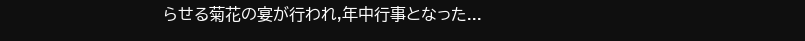らせる菊花の宴が行われ,年中行事となった...